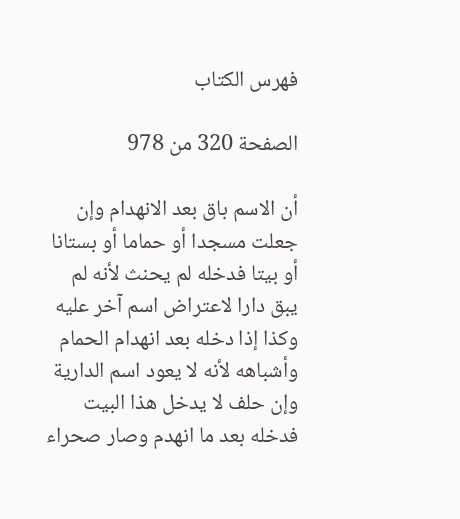فهرس الكتاب

الصفحة 320 من 978

أن الاسم باق بعد الانهدام وإن جعلت مسجدا أو حماما أو بستانا أو بيتا فدخله لم يحنث لأنه لم يبق دارا لاعتراض اسم آخر عليه وكذا إذا دخله بعد انهدام الحمام وأشباهه لأنه لا يعود اسم الدارية وإن حلف لا يدخل هذا البيت فدخله بعد ما انهدم وصار صحراء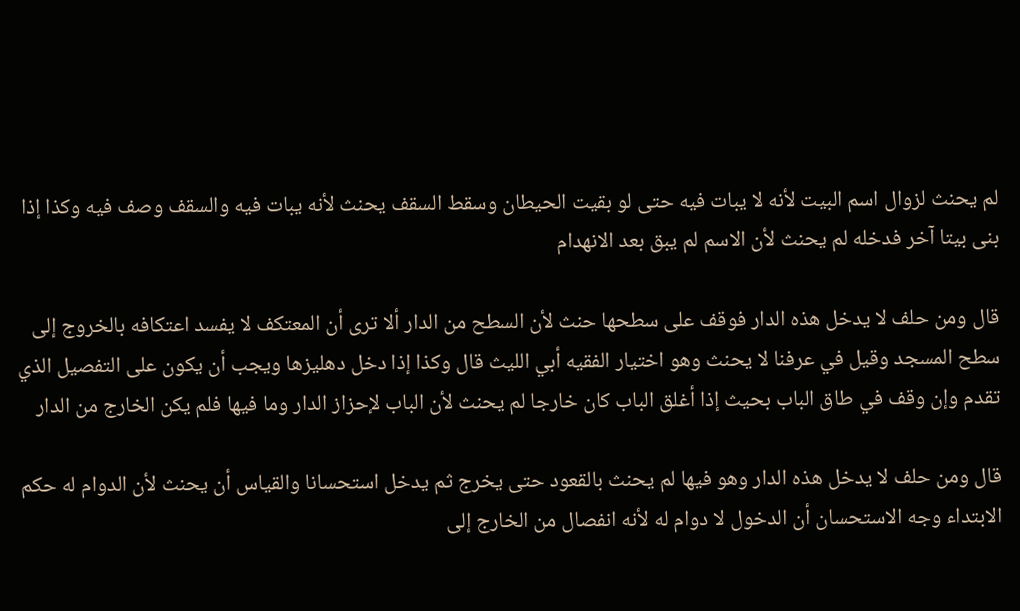لم يحنث لزوال اسم البيت لأنه لا يبات فيه حتى لو بقيت الحيطان وسقط السقف يحنث لأنه يبات فيه والسقف وصف فيه وكذا إذا بنى بيتا آخر فدخله لم يحنث لأن الاسم لم يبق بعد الانهدام

قال ومن حلف لا يدخل هذه الدار فوقف على سطحها حنث لأن السطح من الدار ألا ترى أن المعتكف لا يفسد اعتكافه بالخروج إلى سطح المسجد وقيل في عرفنا لا يحنث وهو اختيار الفقيه أبي الليث قال وكذا إذا دخل دهليزها ويجب أن يكون على التفصيل الذي تقدم وإن وقف في طاق الباب بحيث إذا أغلق الباب كان خارجا لم يحنث لأن الباب لإحزاز الدار وما فيها فلم يكن الخارج من الدار

قال ومن حلف لا يدخل هذه الدار وهو فيها لم يحنث بالقعود حتى يخرج ثم يدخل استحسانا والقياس أن يحنث لأن الدوام له حكم الابتداء وجه الاستحسان أن الدخول لا دوام له لأنه انفصال من الخارج إلى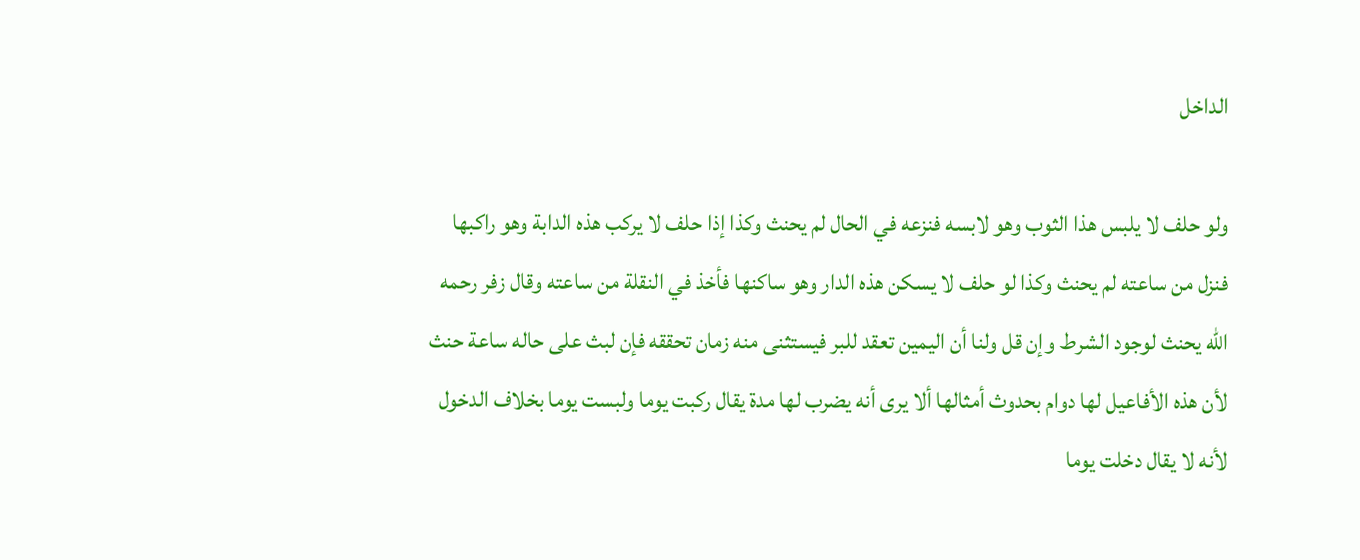الداخل

ولو حلف لا يلبس هذا الثوب وهو لابسه فنزعه في الحال لم يحنث وكذا إذا حلف لا يركب هذه الدابة وهو راكبها فنزل من ساعته لم يحنث وكذا لو حلف لا يسكن هذه الدار وهو ساكنها فأخذ في النقلة من ساعته وقال زفر رحمه الله يحنث لوجود الشرط وإن قل ولنا أن اليمين تعقد للبر فيستثنى منه زمان تحققه فإن لبث على حاله ساعة حنث لأن هذه الأفاعيل لها دوام بحدوث أمثالها ألا يرى أنه يضرب لها مدة يقال ركبت يوما ولبست يوما بخلاف الدخول لأنه لا يقال دخلت يوما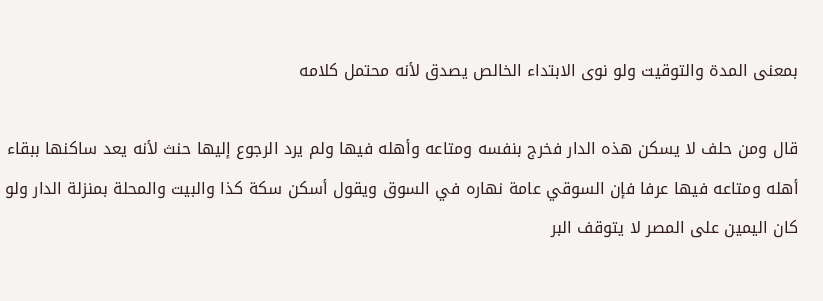بمعنى المدة والتوقيت ولو نوى الابتداء الخالص يصدق لأنه محتمل كلامه

قال ومن حلف لا يسكن هذه الدار فخرج بنفسه ومتاعه وأهله فيها ولم يرد الرجوع إليها حنث لأنه يعد ساكنها ببقاء أهله ومتاعه فيها عرفا فإن السوقي عامة نهاره في السوق ويقول أسكن سكة كذا والبيت والمحلة بمنزلة الدار ولو كان اليمين على المصر لا يتوقف البر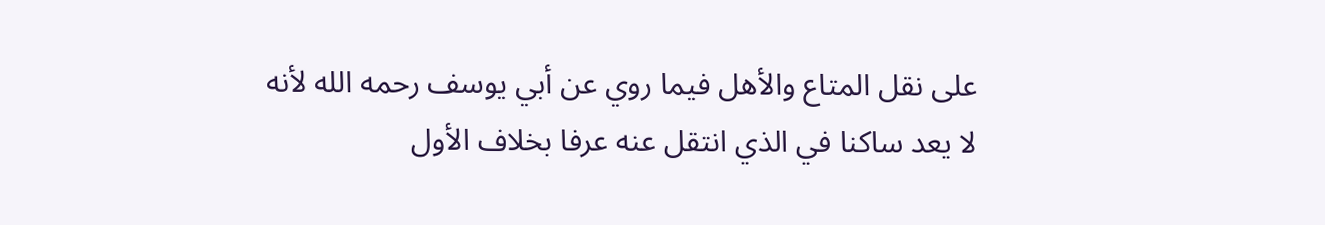على نقل المتاع والأهل فيما روي عن أبي يوسف رحمه الله لأنه لا يعد ساكنا في الذي انتقل عنه عرفا بخلاف الأول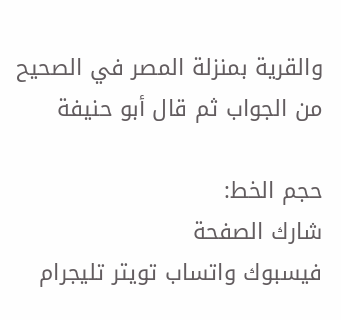والقرية بمنزلة المصر في الصحيح من الجواب ثم قال أبو حنيفة

حجم الخط:
شارك الصفحة
فيسبوك واتساب تويتر تليجرام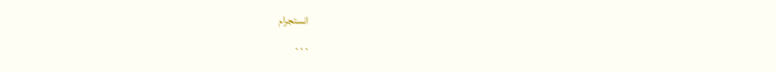انستجرام
. . .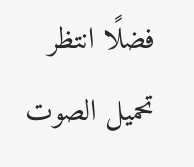فضلًا انتظر تحميل الصوت